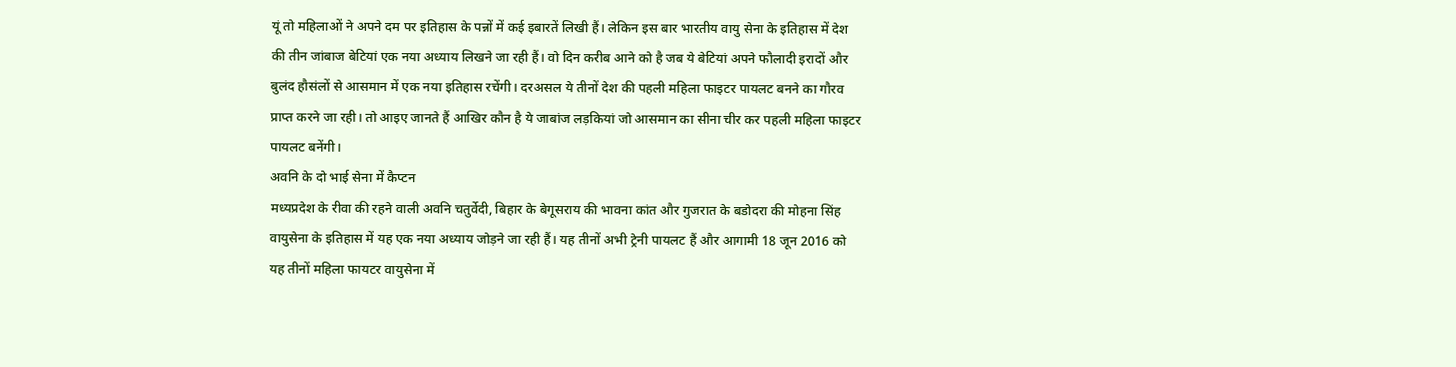यूं तो महिलाओं ने अपने दम पर इतिहास के पन्नों में कई इबारतें लिखी हैं। लेकिन इस बार भारतीय वायु सेना के इतिहास में देश की तीन जांबाज बेटियां एक नया अध्याय लिखने जा रही हैं। वो दिन करीब आने को है जब ये बेटियां अपने फौलादी इरादों और बुलंद हौसंलों से आसमान में एक नया इतिहास रचेंगी। दरअसल ये तीनों देश की पहली महिला फाइटर पायलट बनने का गौरव प्राप्त करने जा रही। तो आइए जानते हैं आखिर कौन है ये जाबांज लड़कियां जो आसमान का सीना चीर कर पहली महिला फाइटर पायलट बनेंगी।
अवनि के दो भाई सेना में कैप्टन
मध्यप्रदेश के रीवा की रहने वाली अवनि चतुर्वेदी, बिहार के बेगूसराय की भावना कांत और गुजरात के बडोदरा की मोहना सिंह वायुसेना के इतिहास में यह एक नया अध्याय जोड़ने जा रही हैं। यह तीनों अभी ट्रेनी पायलट हैं और आगामी 18 जून 2016 को यह तीनों महिला फायटर वायुसेना में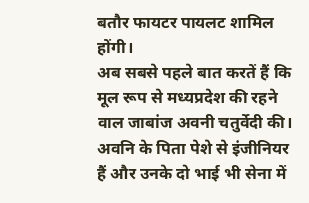बतौर फायटर पायलट शामिल होंगी।
अब सबसे पहले बात करतें हैं कि मूल रूप से मध्यप्रदेश की रहने वाल जाबांज अवनी चतुर्वेदी की। अवनि के पिता पेशे से इंजीनियर हैं और उनके दो भाई भी सेना में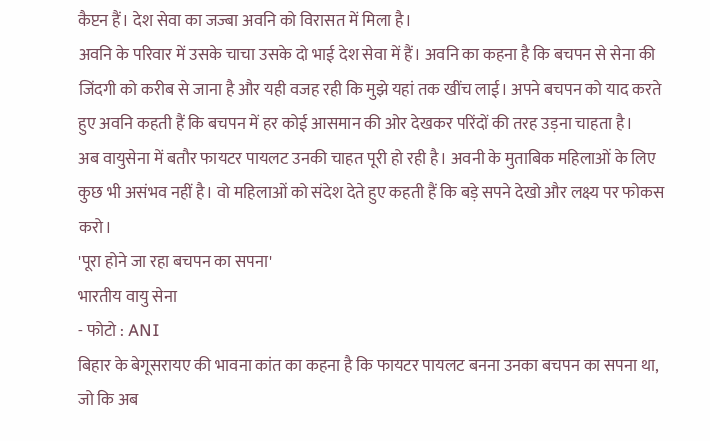कैप्टन हैं। देश सेवा का जज्बा अवनि को विरासत में मिला है।
अवनि के परिवार में उसके चाचा उसके दो भाई देश सेवा में हैं। अवनि का कहना है कि बचपन से सेना की जिंदगी को करीब से जाना है और यही वजह रही कि मुझे यहां तक खींच लाई। अपने बचपन को याद करते हुए अवनि कहती हैं कि बचपन में हर कोई आसमान की ओर देखकर परिंदों की तरह उड़ना चाहता है।
अब वायुसेना में बतौर फायटर पायलट उनकी चाहत पूरी हो रही है। अवनी के मुताबिक महिलाओं के लिए कुछ भी असंभव नहीं है। वो महिलाओं को संदेश देते हुए कहती हैं कि बड़े सपने देखो और लक्ष्य पर फोकस करो।
'पूरा होने जा रहा बचपन का सपना'
भारतीय वायु सेना
- फोटो : ANI
बिहार के बेगूसरायए की भावना कांत का कहना है कि फायटर पायलट बनना उनका बचपन का सपना था, जो कि अब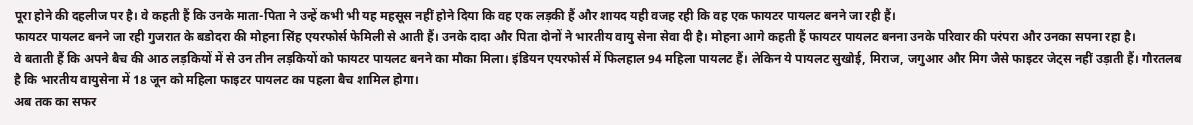पूरा होने की दहलीज पर है। वे कहती हैं कि उनके माता-पिता ने उन्हें कभी भी यह महसूस नहीं होने दिया कि वह एक लड़की हैं और शायद यही वजह रही कि वह एक फायटर पायलट बनने जा रही हैं।
फायटर पायलट बनने जा रही गुजरात के बडोदरा की मोहना सिंह एयरफोर्स फेमिली से आती हैं। उनके दादा और पिता दोनों ने भारतीय वायु सेना सेवा दी है। मोहना आगे कहती हैं फायटर पायलट बनना उनके परिवार की परंपरा और उनका सपना रहा है।
वे बताती हैं कि अपने बैच की आठ लड़कियों में से उन तीन लड़कियों को फायटर पायलट बनने का मौका मिला। इंडियन एयरफोर्स में फिलहाल 94 महिला पायलट हैं। लेकिन ये पायलट सुखोई, मिराज, जगुआर और मिग जैसे फाइटर जेट्स नहीं उड़ाती हैं। गौरतलब है कि भारतीय वायुसेना में 18 जून को महिला फाइटर पायलट का पहला बैच शामिल होगा।
अब तक का सफर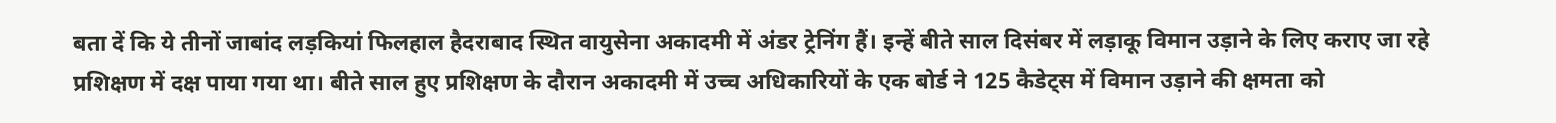बता दें कि ये तीनों जाबांद लड़कियां फिलहाल हैदराबाद स्थित वायुसेना अकादमी में अंडर ट्रेनिंग हैं। इन्हें बीते साल दिसंबर में लड़ाकू विमान उड़ाने के लिए कराए जा रहे प्रशिक्षण में दक्ष पाया गया था। बीते साल हुए प्रशिक्षण के दौरान अकादमी में उच्च अधिकारियों के एक बोर्ड ने 125 कैडेट्स में विमान उड़ाने की क्षमता को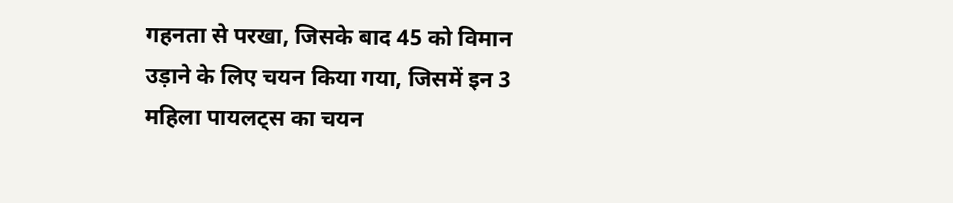गहनता से परखा, जिसके बाद 45 को विमान उड़ाने के लिए चयन किया गया, जिसमें इन 3 महिला पायलट्स का चयन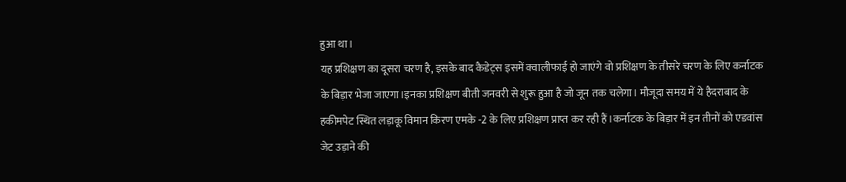हुआ था।
यह प्रशिक्षण का दूसरा चरण है, इसके बाद कैडेट्स इसमें क्वालीफाई हो जाएंगे वो प्रशिक्षण के तीसरे चरण के लिए कर्नाटक के बिड़ार भेजा जाएगा।इनका प्रशिक्षण बीती जनवरी से शुरू हुआ है जो जून तक चलेगा। मौजूदा समय में ये हैदराबाद के हकीमपेट स्थित लड़ाकू विमान किरण एमके -2 के लिए प्रशिक्षण प्राप्त कर रही हैं।कर्नाटक के बिड़ार में इन तीनों को एडवांस जेट उड़ाने की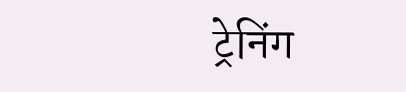ट्रेनिंग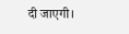दी जाएगी।